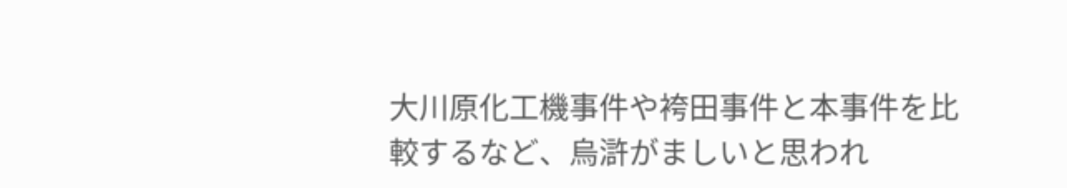大川原化工機事件や袴田事件と本事件を比較するなど、烏滸がましいと思われ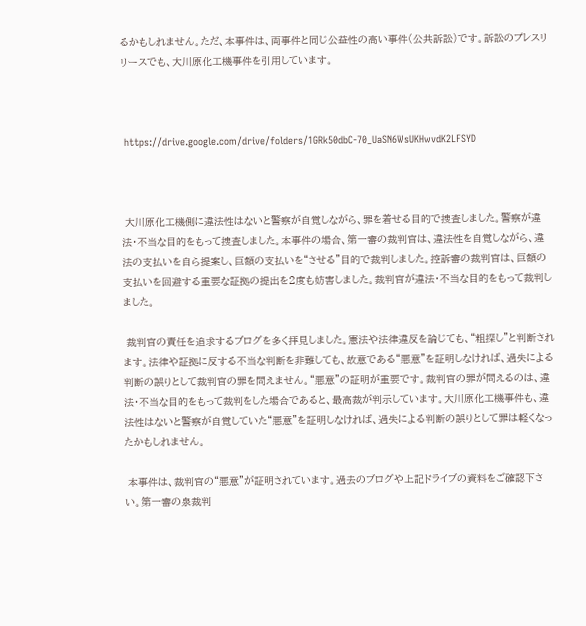るかもしれません。ただ、本事件は、両事件と同じ公益性の高い事件(公共訴訟)です。訴訟のプレスリリースでも、大川原化工機事件を引用しています。



 https://drive.google.com/drive/folders/1GRk50dbC-70_UaSN6WsUKHwvdK2LFSYD



 大川原化工機側に違法性はないと警察が自覚しながら、罪を着せる目的で捜査しました。警察が違法・不当な目的をもって捜査しました。本事件の場合、第一審の裁判官は、違法性を自覚しながら、違法の支払いを自ら提案し、巨額の支払いを“させる”目的で裁判しました。控訴審の裁判官は、巨額の支払いを回避する重要な証拠の提出を2度も妨害しました。裁判官が違法・不当な目的をもって裁判しました。

 裁判官の責任を追求するブログを多く拝見しました。憲法や法律違反を論じても、“粗探し”と判断されます。法律や証拠に反する不当な判断を非難しても、故意である“悪意”を証明しなければ、過失による判断の誤りとして裁判官の罪を問えません。“悪意”の証明が重要です。裁判官の罪が問えるのは、違法・不当な目的をもって裁判をした場合であると、最高裁が判示しています。大川原化工機事件も、違法性はないと警察が自覚していた“悪意”を証明しなければ、過失による判断の誤りとして罪は軽くなったかもしれません。

 本事件は、裁判官の“悪意”が証明されています。過去のブログや上記ドライブの資料をご確認下さい。第一審の泉裁判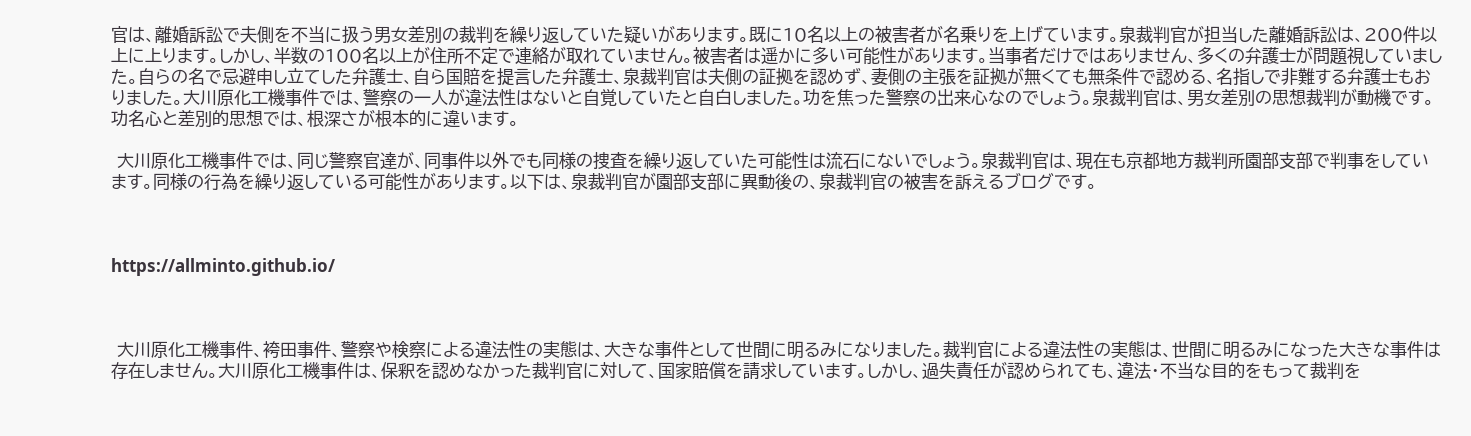官は、離婚訴訟で夫側を不当に扱う男女差別の裁判を繰り返していた疑いがあります。既に10名以上の被害者が名乗りを上げています。泉裁判官が担当した離婚訴訟は、200件以上に上ります。しかし、半数の100名以上が住所不定で連絡が取れていません。被害者は遥かに多い可能性があります。当事者だけではありません、多くの弁護士が問題視していました。自らの名で忌避申し立てした弁護士、自ら国賠を提言した弁護士、泉裁判官は夫側の証拠を認めず、妻側の主張を証拠が無くても無条件で認める、名指しで非難する弁護士もおりました。大川原化工機事件では、警察の一人が違法性はないと自覚していたと自白しました。功を焦った警察の出来心なのでしょう。泉裁判官は、男女差別の思想裁判が動機です。功名心と差別的思想では、根深さが根本的に違います。

 大川原化工機事件では、同じ警察官達が、同事件以外でも同様の捜査を繰り返していた可能性は流石にないでしょう。泉裁判官は、現在も京都地方裁判所園部支部で判事をしています。同様の行為を繰り返している可能性があります。以下は、泉裁判官が園部支部に異動後の、泉裁判官の被害を訴えるブログです。



https://allminto.github.io/



 大川原化工機事件、袴田事件、警察や検察による違法性の実態は、大きな事件として世間に明るみになりました。裁判官による違法性の実態は、世間に明るみになった大きな事件は存在しません。大川原化工機事件は、保釈を認めなかった裁判官に対して、国家賠償を請求しています。しかし、過失責任が認められても、違法・不当な目的をもって裁判を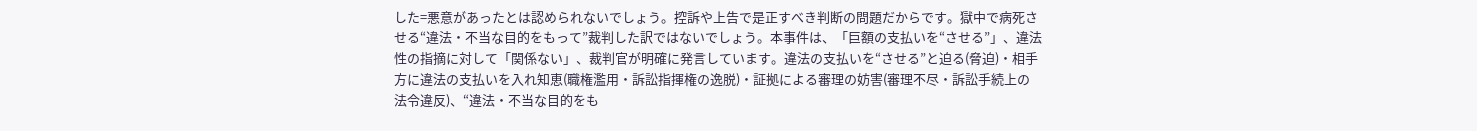した=悪意があったとは認められないでしょう。控訴や上告で是正すべき判断の問題だからです。獄中で病死させる“違法・不当な目的をもって”裁判した訳ではないでしょう。本事件は、「巨額の支払いを“させる”」、違法性の指摘に対して「関係ない」、裁判官が明確に発言しています。違法の支払いを“させる”と迫る(脅迫)・相手方に違法の支払いを入れ知恵(職権濫用・訴訟指揮権の逸脱)・証拠による審理の妨害(審理不尽・訴訟手続上の法令違反)、“違法・不当な目的をも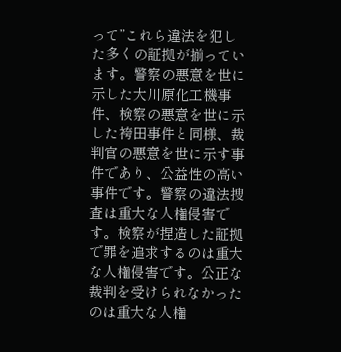って”これら違法を犯した多くの証拠が揃っています。警察の悪意を世に示した大川原化工機事件、検察の悪意を世に示した袴田事件と同様、裁判官の悪意を世に示す事件であり、公益性の高い事件です。警察の違法捜査は重大な人権侵害です。検察が捏造した証拠で罪を追求するのは重大な人権侵害です。公正な裁判を受けられなかったのは重大な人権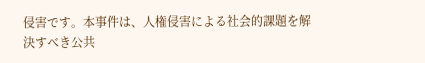侵害です。本事件は、人権侵害による社会的課題を解決すべき公共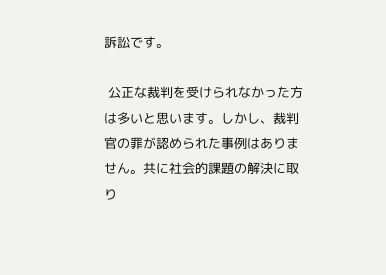訴訟です。

 公正な裁判を受けられなかった方は多いと思います。しかし、裁判官の罪が認められた事例はありません。共に社会的課題の解決に取り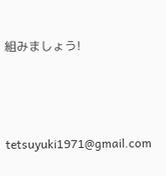組みましょう!



tetsuyuki1971@gmail.com